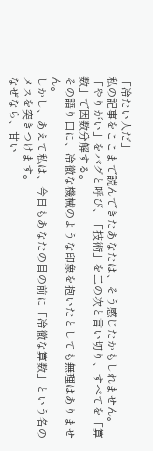「冷たい人だ」
私の記事をここまで読んできたあなたは、そう感じたかもしれません。
「やりがい」をバグと呼び、「技術」を二の次と言い切り、すべてを「算数」で因数分解する。
その語り口に、冷徹な機械のような印象を抱いたとしても無理はありません。
しかし、あえて私は、今日もあなたの目の前に「冷徹な算数」という名のメスを突きつけます。
なぜなら、甘い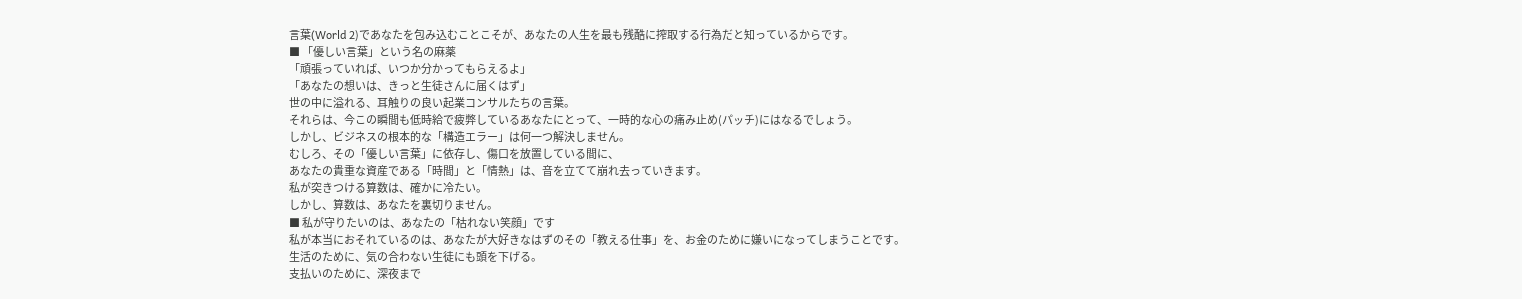言葉(World 2)であなたを包み込むことこそが、あなたの人生を最も残酷に搾取する行為だと知っているからです。
■ 「優しい言葉」という名の麻薬
「頑張っていれば、いつか分かってもらえるよ」
「あなたの想いは、きっと生徒さんに届くはず」
世の中に溢れる、耳触りの良い起業コンサルたちの言葉。
それらは、今この瞬間も低時給で疲弊しているあなたにとって、一時的な心の痛み止め(パッチ)にはなるでしょう。
しかし、ビジネスの根本的な「構造エラー」は何一つ解決しません。
むしろ、その「優しい言葉」に依存し、傷口を放置している間に、
あなたの貴重な資産である「時間」と「情熱」は、音を立てて崩れ去っていきます。
私が突きつける算数は、確かに冷たい。
しかし、算数は、あなたを裏切りません。
■ 私が守りたいのは、あなたの「枯れない笑顔」です
私が本当におそれているのは、あなたが大好きなはずのその「教える仕事」を、お金のために嫌いになってしまうことです。
生活のために、気の合わない生徒にも頭を下げる。
支払いのために、深夜まで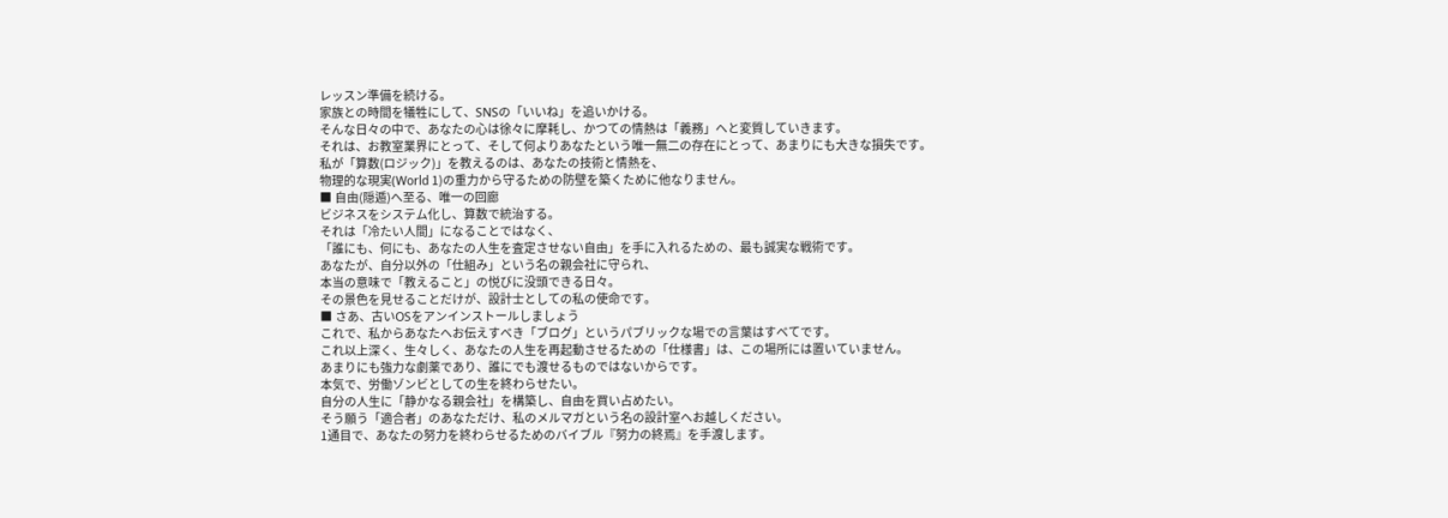レッスン準備を続ける。
家族との時間を犠牲にして、SNSの「いいね」を追いかける。
そんな日々の中で、あなたの心は徐々に摩耗し、かつての情熱は「義務」へと変質していきます。
それは、お教室業界にとって、そして何よりあなたという唯一無二の存在にとって、あまりにも大きな損失です。
私が「算数(ロジック)」を教えるのは、あなたの技術と情熱を、
物理的な現実(World 1)の重力から守るための防壁を築くために他なりません。
■ 自由(隠遁)へ至る、唯一の回廊
ビジネスをシステム化し、算数で統治する。
それは「冷たい人間」になることではなく、
「誰にも、何にも、あなたの人生を査定させない自由」を手に入れるための、最も誠実な戦術です。
あなたが、自分以外の「仕組み」という名の親会社に守られ、
本当の意味で「教えること」の悦びに没頭できる日々。
その景色を見せることだけが、設計士としての私の使命です。
■ さあ、古いOSをアンインストールしましょう
これで、私からあなたへお伝えすべき「ブログ」というパブリックな場での言葉はすべてです。
これ以上深く、生々しく、あなたの人生を再起動させるための「仕様書」は、この場所には置いていません。
あまりにも強力な劇薬であり、誰にでも渡せるものではないからです。
本気で、労働ゾンビとしての生を終わらせたい。
自分の人生に「静かなる親会社」を構築し、自由を買い占めたい。
そう願う「適合者」のあなただけ、私のメルマガという名の設計室へお越しください。
1通目で、あなたの努力を終わらせるためのバイブル『努力の終焉』を手渡します。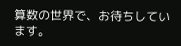算数の世界で、お待ちしています。